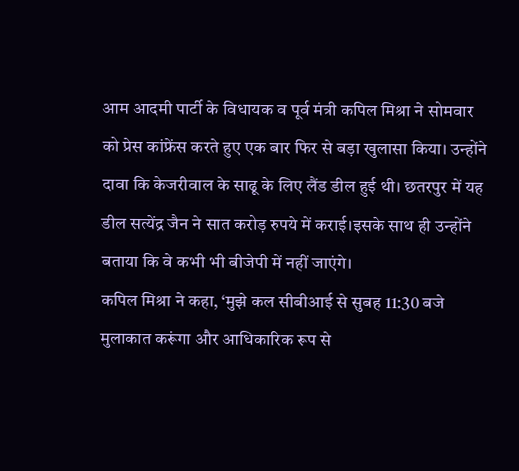आम आदमी पार्टी के विधायक व पूर्व मंत्री कपिल मिश्रा ने सोमवार को प्रेस कांफ्रेंस करते हुए एक बार फिर से बड़ा खुलासा किया। उन्होंने दावा कि केजरीवाल के साढू के लिए लैंड डील हुई थी। छतरपुर में यह डील सत्येंद्र जैन ने सात करोड़ रुपये में कराई।इसके साथ ही उन्होंने बताया कि वे कभी भी बीजेपी में नहीं जाएंगे।
कपिल मिश्रा ने कहा, ‘मुझे कल सीबीआई से सुबह 11:30 बजे मुलाकात करूंगा और आधिकारिक रूप से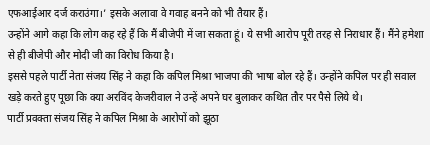एफआईआर दर्ज कराउंगा।’ इसके अलावा वे गवाह बनने को भी तैयार हैं।
उन्होंने आगे कहा कि लोग कह रहे हैं कि मैं बीजेपी में जा सकता हूं। ये सभी आरोप पूरी तरह से निराधार हैं। मैंने हमेशा से ही बीजेपी और मोदी जी का विरोध किया है।
इससे पहले पार्टी नेता संजय सिंह ने कहा कि कपिल मिश्रा भाजपा की भाषा बोल रहे हैं। उन्होंने कपिल पर ही सवाल खड़े करते हुए पूछा कि क्या अरविंद केजरीवाल ने उन्हें अपने घर बुलाकर कथित तौर पर पैसे लिये थे।
पार्टी प्रवक्ता संजय सिंह ने कपिल मिश्रा के आरोपों को झूठा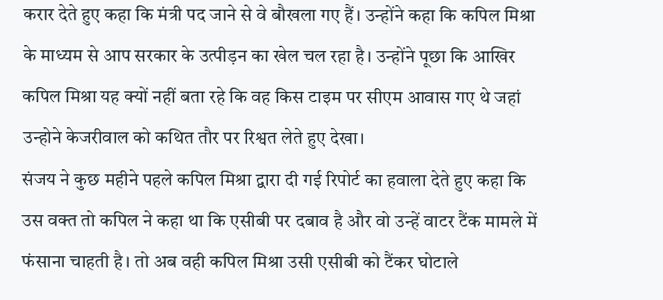करार देते हुए कहा कि मंत्री पद जाने से वे बौखला गए हैं। उन्होंने कहा कि कपिल मिश्रा के माध्यम से आप सरकार के उत्पीड़न का खेल चल रहा है। उन्होंने पूछा कि आखिर कपिल मिश्रा यह क्यों नहीं बता रहे कि वह किस टाइम पर सीएम आवास गए थे जहां उन्होने केजरीवाल को कथित तौर पर रिश्वत लेते हुए देखा।
संजय ने कुछ महीने पहले कपिल मिश्रा द्वारा दी गई रिपोर्ट का हवाला देते हुए कहा कि उस वक्त तो कपिल ने कहा था कि एसीबी पर दबाव है और वो उन्हें वाटर टैंक मामले में फंसाना चाहती है। तो अब वही कपिल मिश्रा उसी एसीबी को टैंकर घोटाले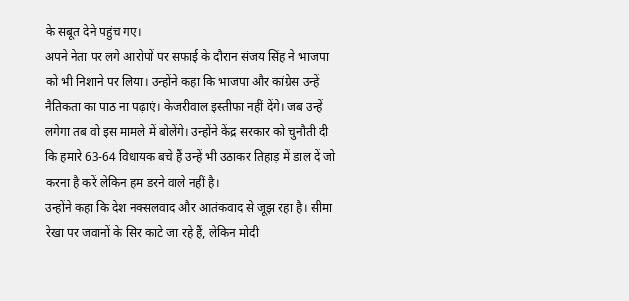के सबूत देने पहुंच गए।
अपने नेता पर लगे आरोपों पर सफाई के दौरान संजय सिंह ने भाजपा को भी निशाने पर लिया। उन्होंने कहा कि भाजपा और कांग्रेस उन्हें नैतिकता का पाठ ना पढ़ाएं। केजरीवाल इस्तीफा नहीं देंगे। जब उन्हें लगेगा तब वो इस मामले में बोलेंगे। उन्होंने केंद्र सरकार को चुनौती दी कि हमारे 63-64 विधायक बचे हैं उन्हें भी उठाकर तिहाड़ में डाल दें जो करना है करें लेकिन हम डरने वाले नहीं है।
उन्होंने कहा कि देश नक्सलवाद और आतंकवाद से जूझ रहा है। सीमा रेखा पर जवानों के सिर काटे जा रहे हैं, लेकिन मोदी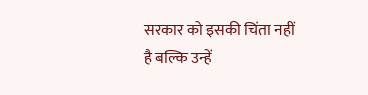सरकार को इसकी चिंता नहीं है बल्कि उन्हें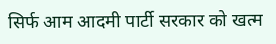सिर्फ आम आदमी पार्टी सरकार को खत्म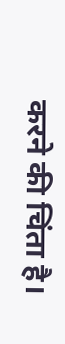करने की चिंता है।